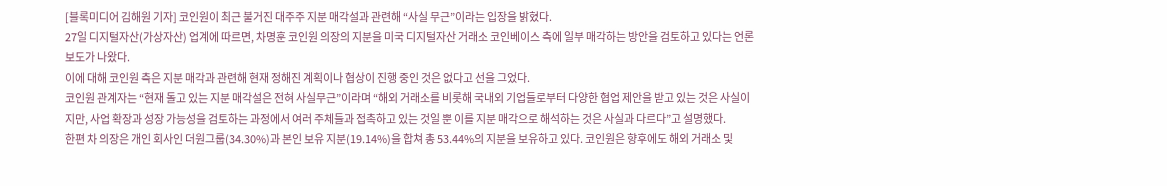[블록미디어 김해원 기자] 코인원이 최근 불거진 대주주 지분 매각설과 관련해 “사실 무근”이라는 입장을 밝혔다.
27일 디지털자산(가상자산) 업계에 따르면, 차명훈 코인원 의장의 지분을 미국 디지털자산 거래소 코인베이스 측에 일부 매각하는 방안을 검토하고 있다는 언론 보도가 나왔다.
이에 대해 코인원 측은 지분 매각과 관련해 현재 정해진 계획이나 협상이 진행 중인 것은 없다고 선을 그었다.
코인원 관계자는 “현재 돌고 있는 지분 매각설은 전혀 사실무근”이라며 “해외 거래소를 비롯해 국내외 기업들로부터 다양한 협업 제안을 받고 있는 것은 사실이지만, 사업 확장과 성장 가능성을 검토하는 과정에서 여러 주체들과 접촉하고 있는 것일 뿐 이를 지분 매각으로 해석하는 것은 사실과 다르다”고 설명했다.
한편 차 의장은 개인 회사인 더원그룹(34.30%)과 본인 보유 지분(19.14%)을 합쳐 총 53.44%의 지분을 보유하고 있다. 코인원은 향후에도 해외 거래소 및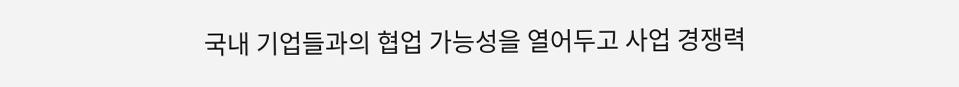국내 기업들과의 협업 가능성을 열어두고 사업 경쟁력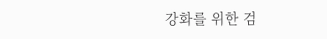강화를 위한 검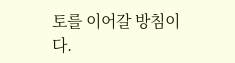토를 이어갈 방침이다.